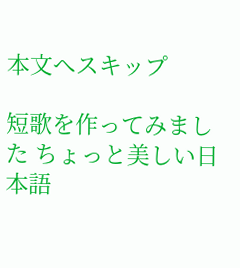本文へスキップ

短歌を作ってみました ちょっと美しい日本語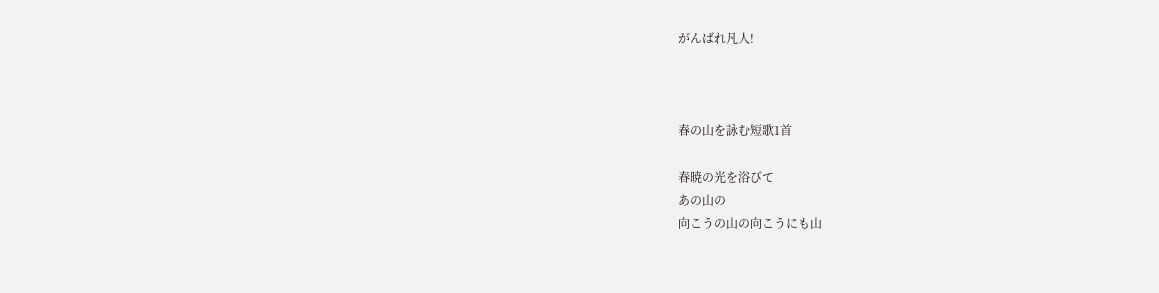がんばれ凡人!



春の山を詠む短歌1首

春暁の光を浴びて
あの山の
向こうの山の向こうにも山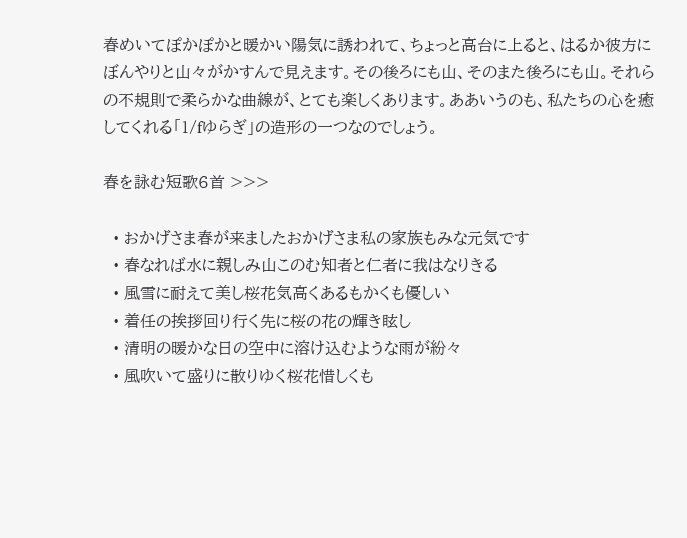春めいてぽかぽかと暖かい陽気に誘われて、ちょっと高台に上ると、はるか彼方にぼんやりと山々がかすんで見えます。その後ろにも山、そのまた後ろにも山。それらの不規則で柔らかな曲線が、とても楽しくあります。ああいうのも、私たちの心を癒してくれる「1/fゆらぎ」の造形の一つなのでしょう。

春を詠む短歌6首 >>>

  • おかげさま春が来ましたおかげさま私の家族もみな元気です
  • 春なれば水に親しみ山このむ知者と仁者に我はなりきる
  • 風雪に耐えて美し桜花気高くあるもかくも優しい
  • 着任の挨拶回り行く先に桜の花の輝き眩し
  • 清明の暖かな日の空中に溶け込むような雨が紛々
  • 風吹いて盛りに散りゆく桜花惜しくも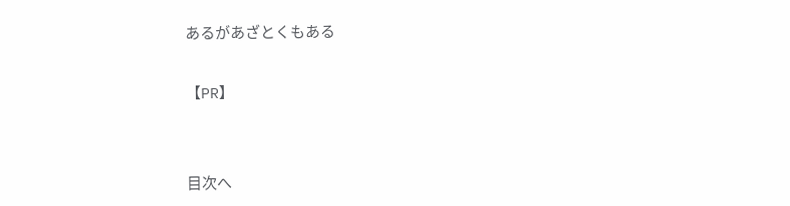あるがあざとくもある

【PR】


目次へ